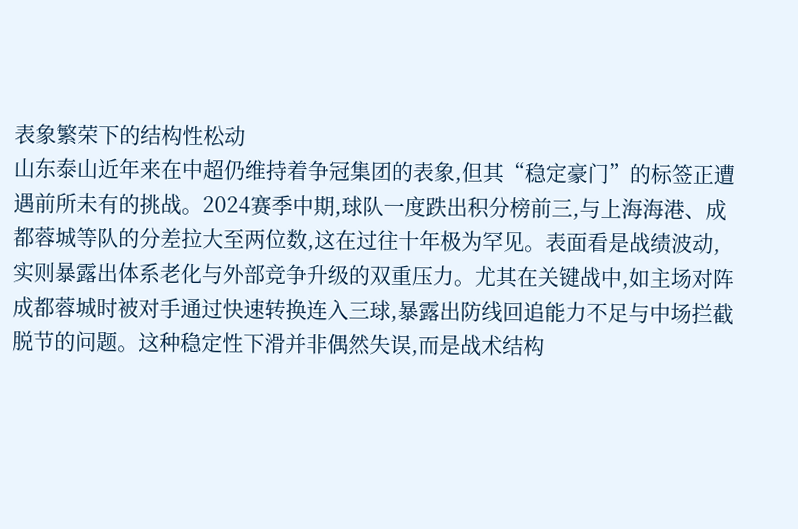表象繁荣下的结构性松动
山东泰山近年来在中超仍维持着争冠集团的表象,但其“稳定豪门”的标签正遭遇前所未有的挑战。2024赛季中期,球队一度跌出积分榜前三,与上海海港、成都蓉城等队的分差拉大至两位数,这在过往十年极为罕见。表面看是战绩波动,实则暴露出体系老化与外部竞争升级的双重压力。尤其在关键战中,如主场对阵成都蓉城时被对手通过快速转换连入三球,暴露出防线回追能力不足与中场拦截脱节的问题。这种稳定性下滑并非偶然失误,而是战术结构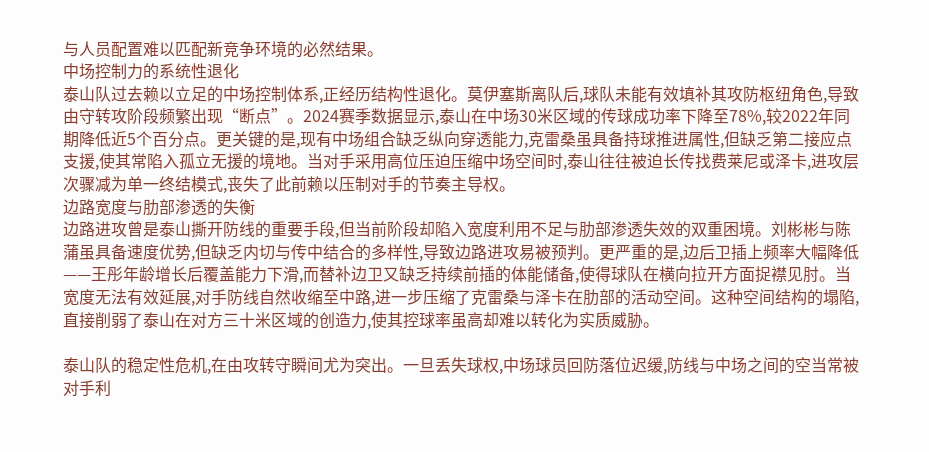与人员配置难以匹配新竞争环境的必然结果。
中场控制力的系统性退化
泰山队过去赖以立足的中场控制体系,正经历结构性退化。莫伊塞斯离队后,球队未能有效填补其攻防枢纽角色,导致由守转攻阶段频繁出现“断点”。2024赛季数据显示,泰山在中场30米区域的传球成功率下降至78%,较2022年同期降低近5个百分点。更关键的是,现有中场组合缺乏纵向穿透能力,克雷桑虽具备持球推进属性,但缺乏第二接应点支援,使其常陷入孤立无援的境地。当对手采用高位压迫压缩中场空间时,泰山往往被迫长传找费莱尼或泽卡,进攻层次骤减为单一终结模式,丧失了此前赖以压制对手的节奏主导权。
边路宽度与肋部渗透的失衡
边路进攻曾是泰山撕开防线的重要手段,但当前阶段却陷入宽度利用不足与肋部渗透失效的双重困境。刘彬彬与陈蒲虽具备速度优势,但缺乏内切与传中结合的多样性,导致边路进攻易被预判。更严重的是,边后卫插上频率大幅降低——王彤年龄增长后覆盖能力下滑,而替补边卫又缺乏持续前插的体能储备,使得球队在横向拉开方面捉襟见肘。当宽度无法有效延展,对手防线自然收缩至中路,进一步压缩了克雷桑与泽卡在肋部的活动空间。这种空间结构的塌陷,直接削弱了泰山在对方三十米区域的创造力,使其控球率虽高却难以转化为实质威胁。

泰山队的稳定性危机,在由攻转守瞬间尤为突出。一旦丢失球权,中场球员回防落位迟缓,防线与中场之间的空当常被对手利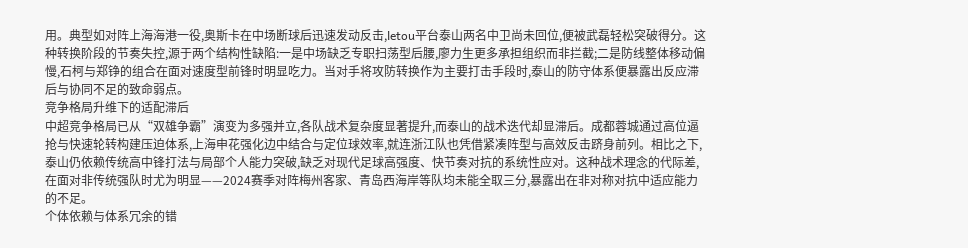用。典型如对阵上海海港一役,奥斯卡在中场断球后迅速发动反击,letou平台泰山两名中卫尚未回位,便被武磊轻松突破得分。这种转换阶段的节奏失控,源于两个结构性缺陷:一是中场缺乏专职扫荡型后腰,廖力生更多承担组织而非拦截;二是防线整体移动偏慢,石柯与郑铮的组合在面对速度型前锋时明显吃力。当对手将攻防转换作为主要打击手段时,泰山的防守体系便暴露出反应滞后与协同不足的致命弱点。
竞争格局升维下的适配滞后
中超竞争格局已从“双雄争霸”演变为多强并立,各队战术复杂度显著提升,而泰山的战术迭代却显滞后。成都蓉城通过高位逼抢与快速轮转构建压迫体系,上海申花强化边中结合与定位球效率,就连浙江队也凭借紧凑阵型与高效反击跻身前列。相比之下,泰山仍依赖传统高中锋打法与局部个人能力突破,缺乏对现代足球高强度、快节奏对抗的系统性应对。这种战术理念的代际差,在面对非传统强队时尤为明显——2024赛季对阵梅州客家、青岛西海岸等队均未能全取三分,暴露出在非对称对抗中适应能力的不足。
个体依赖与体系冗余的错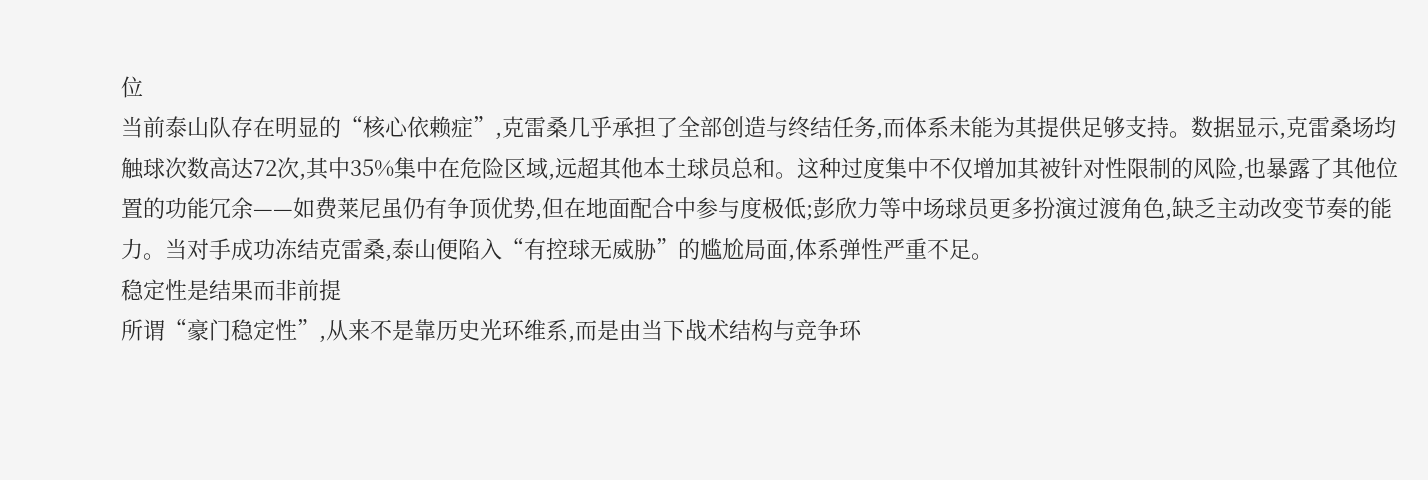位
当前泰山队存在明显的“核心依赖症”,克雷桑几乎承担了全部创造与终结任务,而体系未能为其提供足够支持。数据显示,克雷桑场均触球次数高达72次,其中35%集中在危险区域,远超其他本土球员总和。这种过度集中不仅增加其被针对性限制的风险,也暴露了其他位置的功能冗余——如费莱尼虽仍有争顶优势,但在地面配合中参与度极低;彭欣力等中场球员更多扮演过渡角色,缺乏主动改变节奏的能力。当对手成功冻结克雷桑,泰山便陷入“有控球无威胁”的尴尬局面,体系弹性严重不足。
稳定性是结果而非前提
所谓“豪门稳定性”,从来不是靠历史光环维系,而是由当下战术结构与竞争环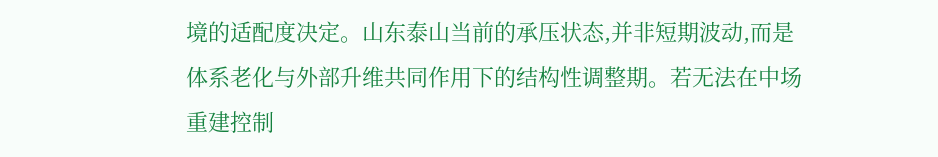境的适配度决定。山东泰山当前的承压状态,并非短期波动,而是体系老化与外部升维共同作用下的结构性调整期。若无法在中场重建控制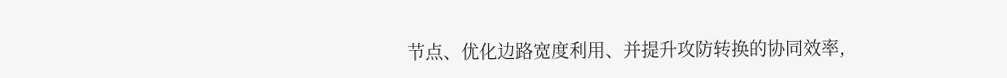节点、优化边路宽度利用、并提升攻防转换的协同效率,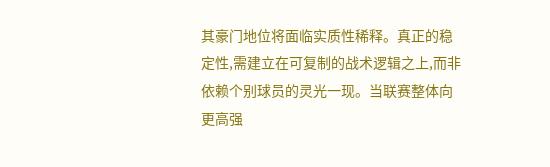其豪门地位将面临实质性稀释。真正的稳定性,需建立在可复制的战术逻辑之上,而非依赖个别球员的灵光一现。当联赛整体向更高强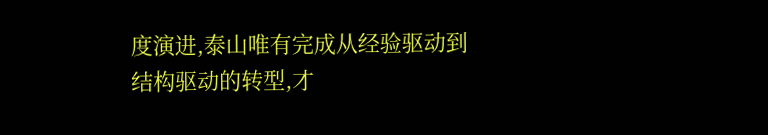度演进,泰山唯有完成从经验驱动到结构驱动的转型,才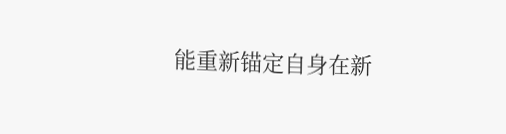能重新锚定自身在新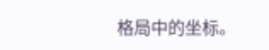格局中的坐标。